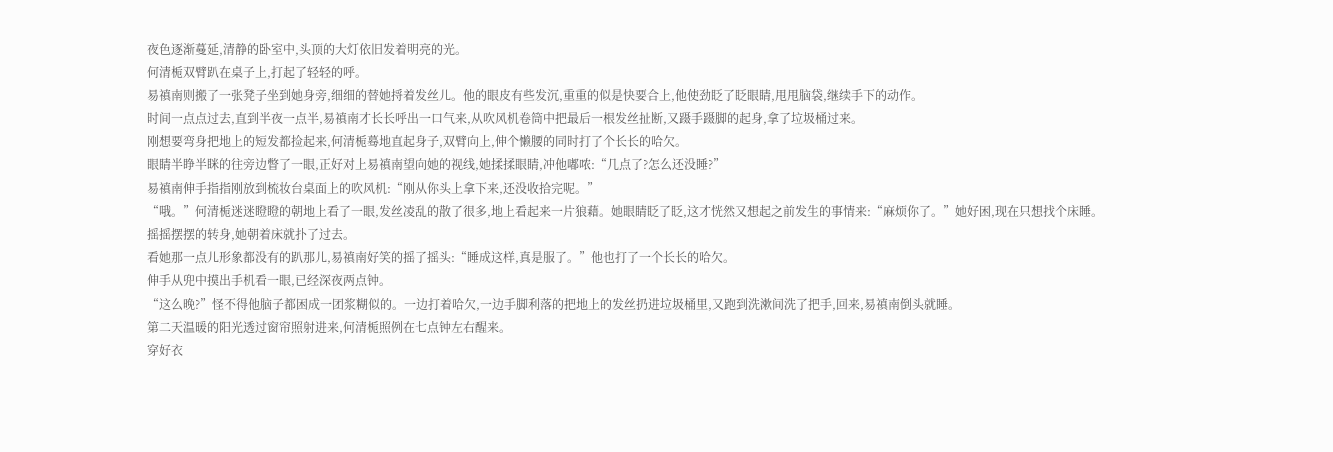夜色逐渐蔓延,清静的卧室中,头顶的大灯依旧发着明亮的光。
何清栀双臂趴在桌子上,打起了轻轻的呼。
易禛南则搬了一张凳子坐到她身旁,细细的替她捋着发丝儿。他的眼皮有些发沉,重重的似是快要合上,他使劲眨了眨眼睛,甩甩脑袋,继续手下的动作。
时间一点点过去,直到半夜一点半,易禛南才长长呼出一口气来,从吹风机卷筒中把最后一根发丝扯断,又蹑手蹑脚的起身,拿了垃圾桶过来。
刚想要弯身把地上的短发都捡起来,何清栀蓦地直起身子,双臂向上,伸个懒腰的同时打了个长长的哈欠。
眼睛半睁半眯的往旁边瞥了一眼,正好对上易禛南望向她的视线,她揉揉眼睛,冲他嘟哝:“几点了?怎么还没睡?”
易禛南伸手指指刚放到梳妆台桌面上的吹风机:“刚从你头上拿下来,还没收拾完呢。”
“哦。”何清栀迷迷瞪瞪的朝地上看了一眼,发丝凌乱的散了很多,地上看起来一片狼藉。她眼睛眨了眨,这才恍然又想起之前发生的事情来:“麻烦你了。”她好困,现在只想找个床睡。
摇摇摆摆的转身,她朝着床就扑了过去。
看她那一点儿形象都没有的趴那儿,易禛南好笑的摇了摇头:“睡成这样,真是服了。”他也打了一个长长的哈欠。
伸手从兜中摸出手机看一眼,已经深夜两点钟。
“这么晚?”怪不得他脑子都困成一团浆糊似的。一边打着哈欠,一边手脚利落的把地上的发丝扔进垃圾桶里,又跑到洗漱间洗了把手,回来,易禛南倒头就睡。
第二天温暖的阳光透过窗帘照射进来,何清栀照例在七点钟左右醒来。
穿好衣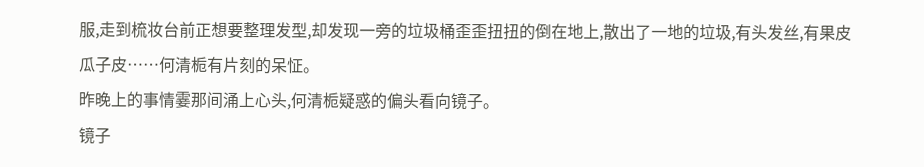服,走到梳妆台前正想要整理发型,却发现一旁的垃圾桶歪歪扭扭的倒在地上,散出了一地的垃圾,有头发丝,有果皮瓜子皮……何清栀有片刻的呆怔。
昨晚上的事情霎那间涌上心头,何清栀疑惑的偏头看向镜子。
镜子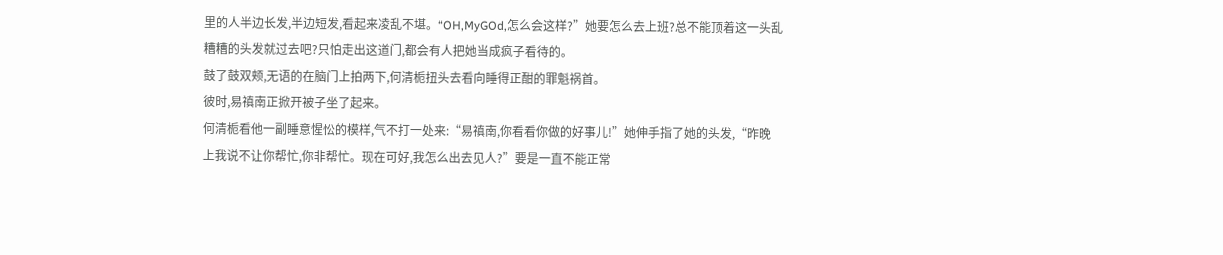里的人半边长发,半边短发,看起来凌乱不堪。“OH,MyGOd,怎么会这样?”她要怎么去上班?总不能顶着这一头乱糟糟的头发就过去吧?只怕走出这道门,都会有人把她当成疯子看待的。
鼓了鼓双颊,无语的在脑门上拍两下,何清栀扭头去看向睡得正酣的罪魁祸首。
彼时,易禛南正掀开被子坐了起来。
何清栀看他一副睡意惺忪的模样,气不打一处来:“易禛南,你看看你做的好事儿!”她伸手指了她的头发,“昨晚上我说不让你帮忙,你非帮忙。现在可好,我怎么出去见人?”要是一直不能正常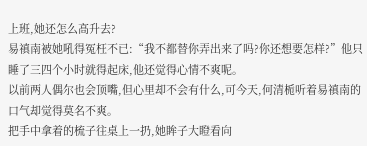上班,她还怎么高升去?
易禛南被她吼得冤枉不已:“我不都替你弄出来了吗?你还想要怎样?”他只睡了三四个小时就得起床,他还觉得心情不爽呢。
以前两人偶尔也会顶嘴,但心里却不会有什么,可今天,何清栀听着易禛南的口气却觉得莫名不爽。
把手中拿着的梳子往桌上一扔,她眸子大瞪看向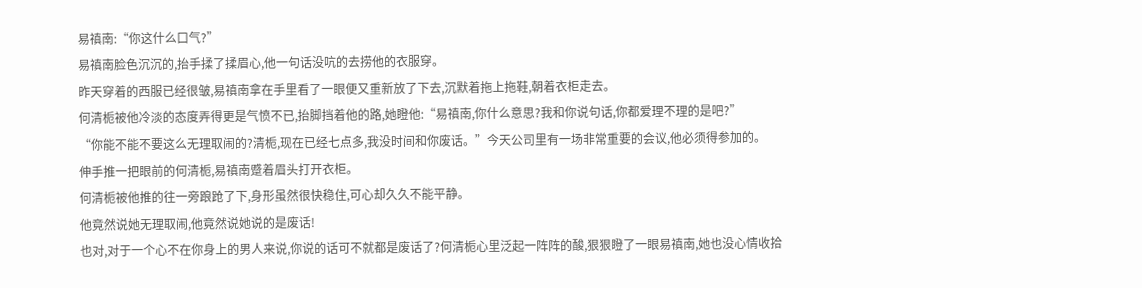易禛南:“你这什么口气?”
易禛南脸色沉沉的,抬手揉了揉眉心,他一句话没吭的去捞他的衣服穿。
昨天穿着的西服已经很皱,易禛南拿在手里看了一眼便又重新放了下去,沉默着拖上拖鞋,朝着衣柜走去。
何清栀被他冷淡的态度弄得更是气愤不已,抬脚挡着他的路,她瞪他:“易禛南,你什么意思?我和你说句话,你都爱理不理的是吧?”
“你能不能不要这么无理取闹的?清栀,现在已经七点多,我没时间和你废话。”今天公司里有一场非常重要的会议,他必须得参加的。
伸手推一把眼前的何清栀,易禛南蹙着眉头打开衣柜。
何清栀被他推的往一旁踉跄了下,身形虽然很快稳住,可心却久久不能平静。
他竟然说她无理取闹,他竟然说她说的是废话!
也对,对于一个心不在你身上的男人来说,你说的话可不就都是废话了?何清栀心里泛起一阵阵的酸,狠狠瞪了一眼易禛南,她也没心情收拾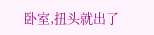卧室,扭头就出了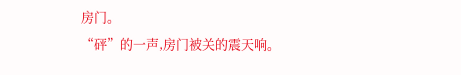房门。
“砰”的一声,房门被关的震天响。